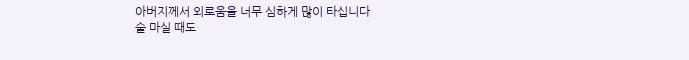아버지께서 외로움을 너무 심하게 많이 타십니다
술 마실 때도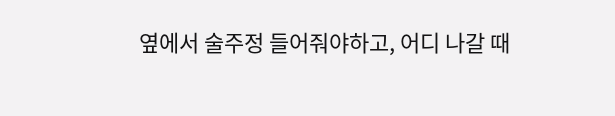옆에서 술주정 들어줘야하고, 어디 나갈 때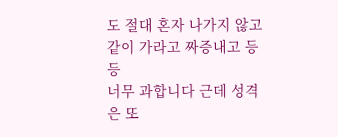도 절대 혼자 나가지 않고 같이 가라고 짜증내고 등등
너무 과합니다 근데 성격은 또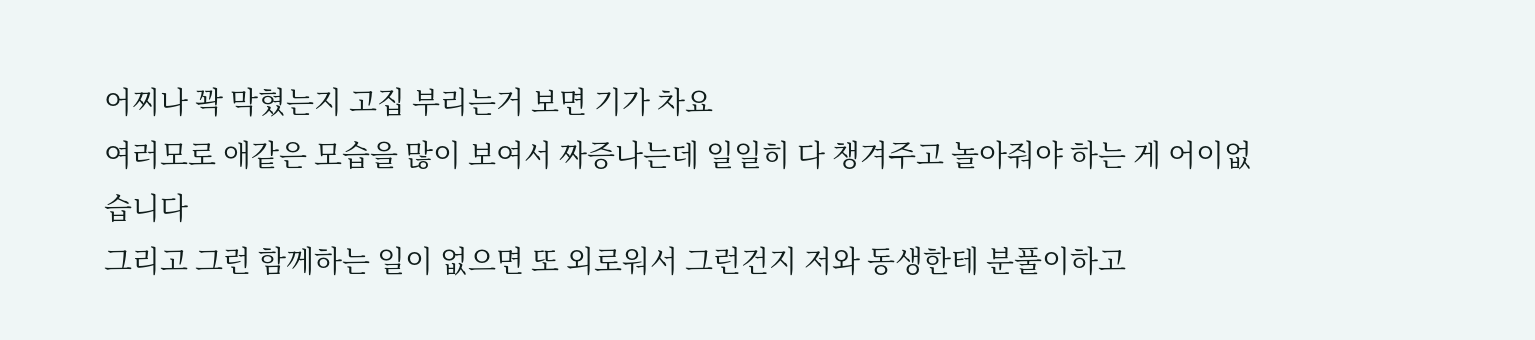어찌나 꽉 막혔는지 고집 부리는거 보면 기가 차요
여러모로 애같은 모습을 많이 보여서 짜증나는데 일일히 다 챙겨주고 놀아줘야 하는 게 어이없습니다
그리고 그런 함께하는 일이 없으면 또 외로워서 그런건지 저와 동생한테 분풀이하고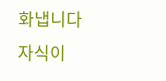화냅니다
자식이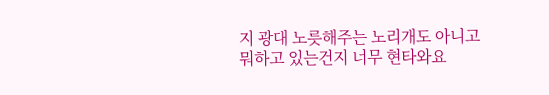지 광대 노릇해주는 노리개도 아니고 뭐하고 있는건지 너무 현타와요